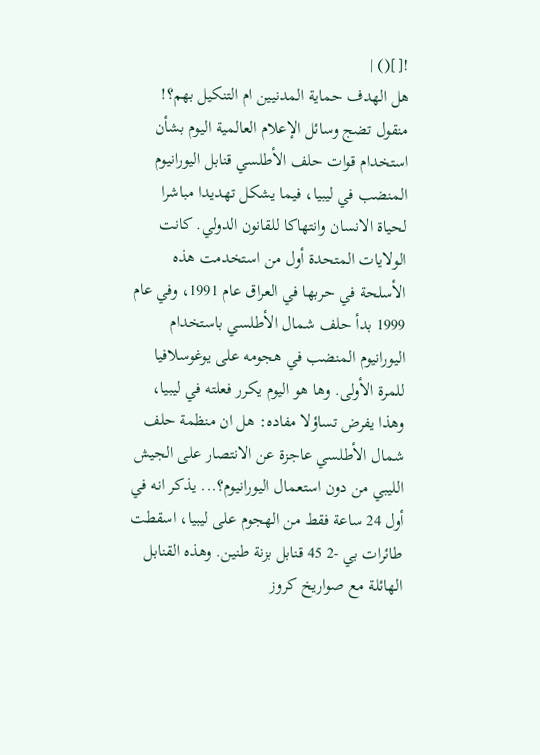![]() |
هل الهدف حماية المدنيين ام التنكيل بهم؟!
منقول تضج وسائل الإعلام العالمية اليوم بشأن استخدام قوات حلف الأطلسي قنابل اليورانيوم المنضب في ليبيا، فيما يشكل تهديدا مباشرا لحياة الانسان وانتهاكا للقانون الدولي. كانت الولايات المتحدة أول من استخدمت هذه الأسلحة في حربها في العراق عام 1991، وفي عام 1999 بدأ حلف شمال الأطلسي باستخدام اليورانيوم المنضب في هجومه على يوغوسلافيا للمرة الأولى. وها هو اليوم يكرر فعلته في ليبيا، وهذا يفرض تساؤلا مفاده: هل ان منظمة حلف شمال الأطلسي عاجزة عن الانتصار على الجيش الليبي من دون استعمال اليورانيوم؟... يذكر انه في أول 24 ساعة فقط من الهجوم على ليبيا، اسقطت طائرات بي -2 45 قنابل بزنة طنين. وهذه القنابل الهائلة مع صواريخ كروز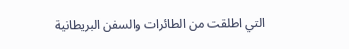التي اطلقت من الطائرات والسفن البريطانية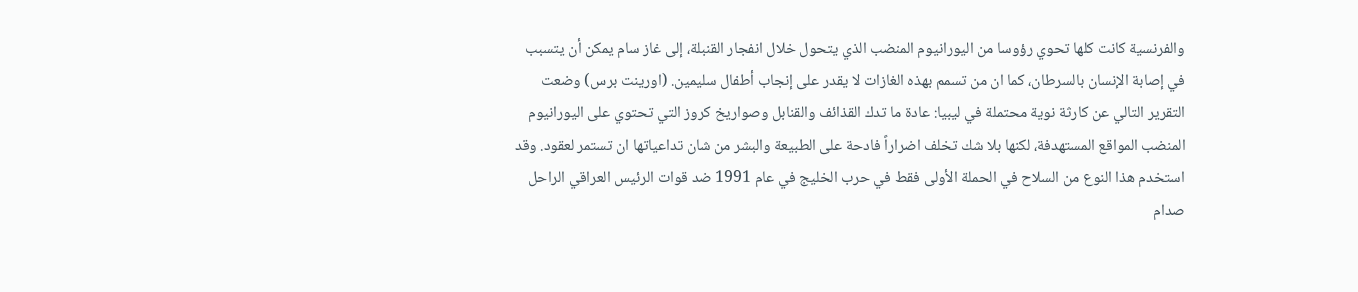والفرنسية كانت كلها تحوي رؤوسا من اليورانيوم المنضب الذي يتحول خلال انفجار القنبلة، إلى غاز سام يمكن أن يتسبب في إصابة الإنسان بالسرطان، كما ان من تسمم بهذه الغازات لا يقدر على إنجاب أطفال سليمين. (اورينت برس) وضعت التقرير التالي عن كارثة نوية محتملة في ليبيا: عادة ما تدك القذائف والقنابل وصواريخ كروز التي تحتوي على اليورانيوم المنضب المواقع المستهدفة، لكنها بلا شك تخلف اضراراً فادحة على الطبيعة والبشر من شان تداعياتها ان تستمر لعقود. وقد استخدم هذا النوع من السلاح في الحملة الأولى فقط في حرب الخليج في عام 1991 ضد قوات الرئيس العراقي الراحل صدام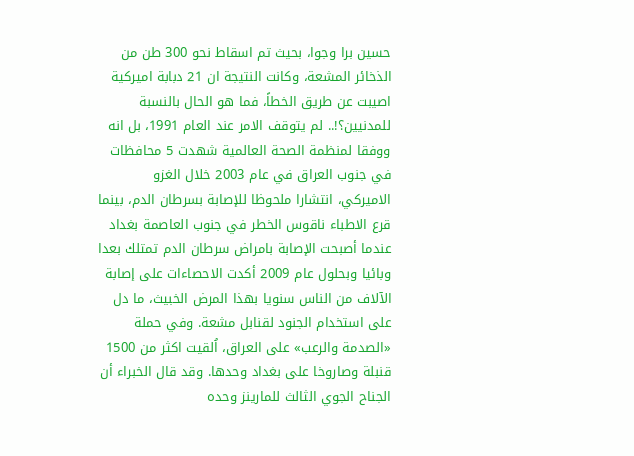حسين برا وجوا، بحيث تم اسقاط نحو 300 طن من الذخائر المشعة، وكانت النتيجة ان 21 دبابة اميركية اصيبت عن طريق الخطاً، فما هو الحال بالنسبة للمدنيين؟!.. لم يتوقف الامر عند العام 1991، بل انه ووفقا لمنظمة الصحة العالمية شهدت 5 محافظات في جنوب العراق في عام 2003 خلال الغزو الاميركي، انتشارا ملحوظا للإصابة بسرطان الدم، بينما قرع الاطباء ناقوس الخطر في جنوب العاصمة بغداد عندما أصبحت الإصابة بامراض سرطان الدم تمتلك بعدا وبائيا وبحلول عام 2009 أكدت الاحصاءات على إصابة الآلاف من الناس سنويا بهذا المرض الخبيث، ما دل على استخدام الجنود لقنابل مشعة. وفي حملة «الصدمة والرعب» على العراق، اُلقيت اكثر من 1500 قنبلة وصاروخا على بغداد وحدها. وقد قال الخبراء أن الجناح الجوي الثالث للمارينز وحده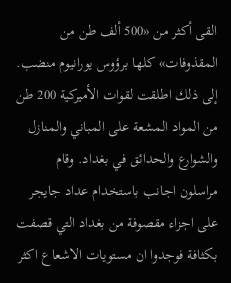القى أكثر من «500 ألف طن من المقذوفات» كلها برؤوس يورانيوم منضب. إلى ذلك اطلقت لقوات الأميركية 200 طن من المواد المشعة على المباني والمنازل والشوارع والحدائق في بغداد. وقام مراسلون اجانب باستخدام عداد جايجر على اجزاء مقصوفة من بغداد التي قصفت بكثافة فوجدوا ان مستويات الاشعاع اكثر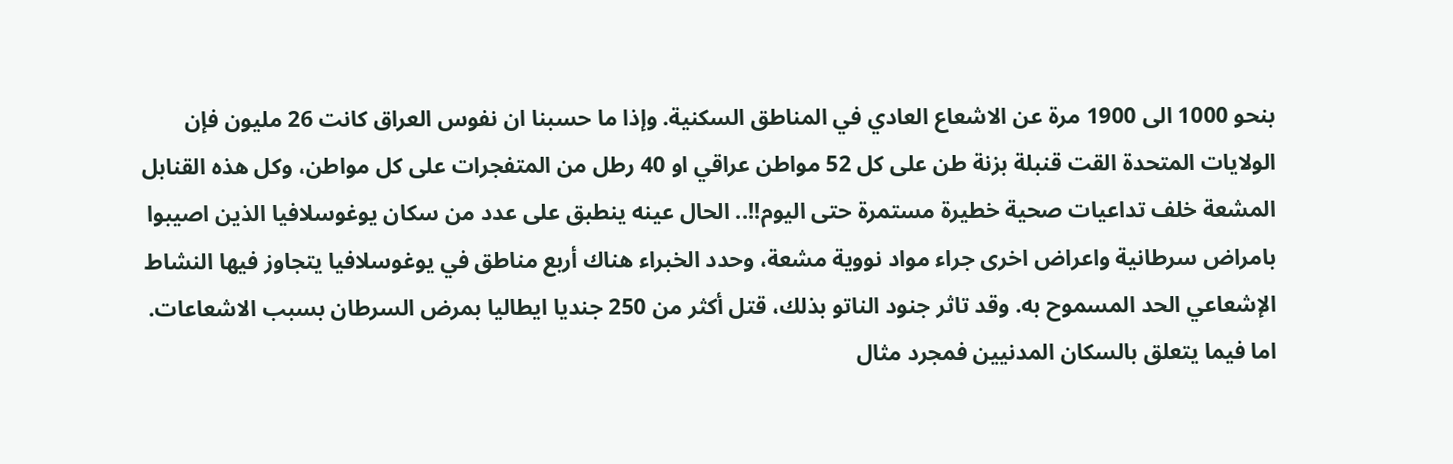بنحو 1000 الى 1900 مرة عن الاشعاع العادي في المناطق السكنية. وإذا ما حسبنا ان نفوس العراق كانت 26 مليون فإن الولايات المتحدة القت قنبلة بزنة طن على كل 52 مواطن عراقي او 40 رطل من المتفجرات على كل مواطن، وكل هذه القنابل المشعة خلف تداعيات صحية خطيرة مستمرة حتى اليوم!!.. الحال عينه ينطبق على عدد من سكان يوغوسلافيا الذين اصيبوا بامراض سرطانية واعراض اخرى جراء مواد نووية مشعة، وحدد الخبراء هناك أربع مناطق في يوغوسلافيا يتجاوز فيها النشاط الإشعاعي الحد المسموح به. وقد تاثر جنود الناتو بذلك، قتل أكثر من 250 جنديا ايطاليا بمرض السرطان بسبب الاشعاعات. اما فيما يتعلق بالسكان المدنيين فمجرد مثال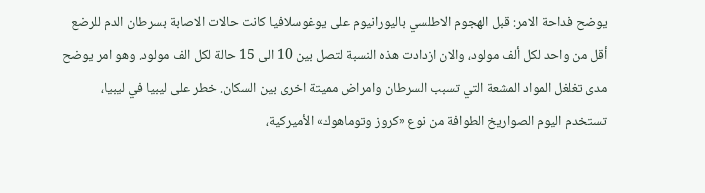يوضح فداحة الامر: قبل الهجوم الاطلسي باليورانيوم على يوغوسلافيا كانت حالات الاصابة بسرطان الدم للرضع أقل من واحد لكل ألف مولود، والان ازدادت هذه النسبة لتصل بين 10 الى 15 حالة لكل الف مولود. وهو امر يوضح مدى تغلغل المواد المشعة التي تسبب السرطان وامراض مميتة اخرى بين السكان. خطر على ليبيا في ليبيا، تستخدم اليوم الصواريخ الطوافة من نوع «كروز وتوماهوك» الأميركية،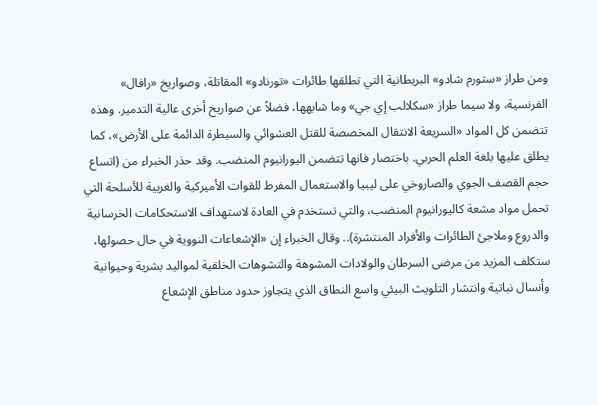ومن طراز «ستورم شادو» البريطانية التي تطلقها طائرات «تورنادو» المقاتلة، وصواريخ «رافال» الفرنسية، ولا سيما طراز «سكلالب إي جي» وما شابهها، فضلاً عن صواريخ أخرى عالية التدمير. وهذه تتضمن كل المواد «السريعة الانتقال المخصصة للقتل العشوائي والسيطرة الدائمة على الأرض»، كما يطلق عليها بلغة العلم الحربي. باختصار فانها تتضمن اليورانيوم المنضب. وقد حذر الخبراء من (اتساع حجم القصف الجوي والصاروخي على ليبيا والاستعمال المفرط للقوات الأميركية والغربية للأسلحة التي تحمل مواد مشعة كاليورانيوم المنضب، والتي تستخدم في العادة لاستهداف الاستحكامات الخرسانية والدروع وملاجئ الطائرات والأفراد المنتشرة).. وقال الخبراء إن «الإشعاعات النووية في حال حصولها، ستكلف المزيد من مرضى السرطان والولادات المشوهة والتشوهات الخلقية لمواليد بشرية وحيوانية وأنسال نباتية وانتشار التلويث البيئي واسع النطاق الذي يتجاوز حدود مناطق الإشعاع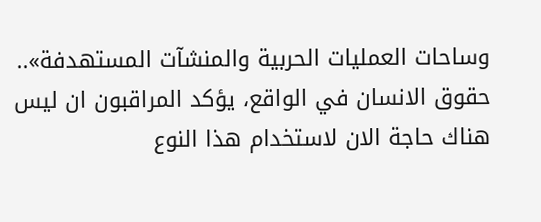وساحات العمليات الحربية والمنشآت المستهدفة».. حقوق الانسان في الواقع، يؤكد المراقبون ان ليس هناك حاجة الان لاستخدام هذا النوع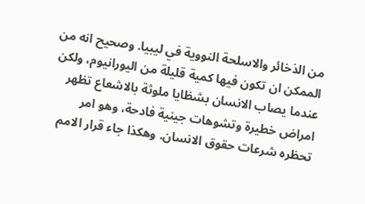من الذخائر والاسلحة النووية في ليبيا. وصحيح انه من الممكن ان تكون فيها كمية قليلة من اليورانيوم، ولكن عندما يصاب الانسان بشظايا ملوثة بالاشعاع تظهر امراض خطيرة وتشوهات جينية فادحة، وهو امر تحظره شرعات حقوق الانسان. وهكذا جاء قرار الامم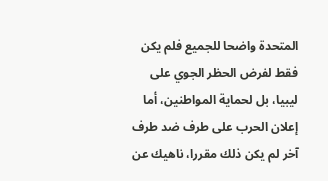المتحدة واضحا للجميع فلم يكن فقط لفرض الحظر الجوي على ليبيا، بل لحماية المواطنين، أما إعلان الحرب على طرف ضد طرف آخر لم يكن ذلك مقررا، ناهيك عن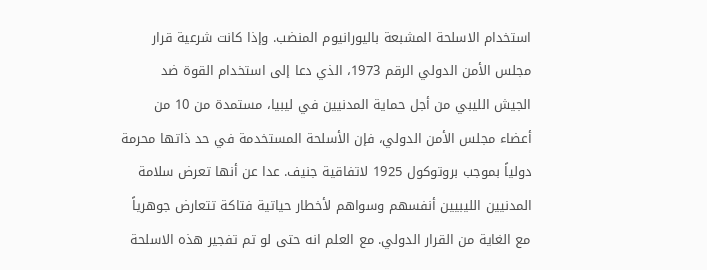استخدام الاسلحة المشبعة باليورانيوم المنضب. وإذا كانت شرعية قرار مجلس الأمن الدولي الرقم 1973، الذي دعا إلى استخدام القوة ضد الجيش الليبي من أجل حماية المدنيين في ليبيا، مستمدة من 10 من أعضاء مجلس الأمن الدولي، فإن الأسلحة المستخدمة في حد ذاتها محرمة دولياً بموجب بروتوكول 1925 لاتفاقية جنيف. عدا عن أنها تعرض سلامة المدنيين الليبيين أنفسهم وسواهم لأخطار حياتية فتاكة تتعارض جوهرياً مع الغاية من القرار الدولي. مع العلم انه حتى لو تم تفجير هذه الاسلحة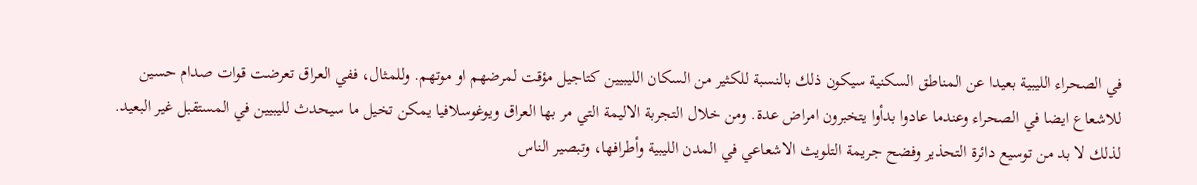في الصحراء الليبية بعيدا عن المناطق السكنية سيكون ذلك بالنسبة للكثير من السكان الليبيين كتاجيل مؤقت لمرضهم او موتهم. وللمثال، ففي العراق تعرضت قوات صدام حسين للاشعاع ايضا في الصحراء وعندما عادوا بدأوا يتخبرون امراض عدة. ومن خلال التجربة الاليمة التي مر بها العراق ويوغوسلافيا يمكن تخيل ما سيحدث لليبيين في المستقبل غير البعيد. لذلك لا بد من توسيع دائرة التحذير وفضح جريمة التلويث الاشعاعي في المدن الليبية وأطرافها، وتبصير الناس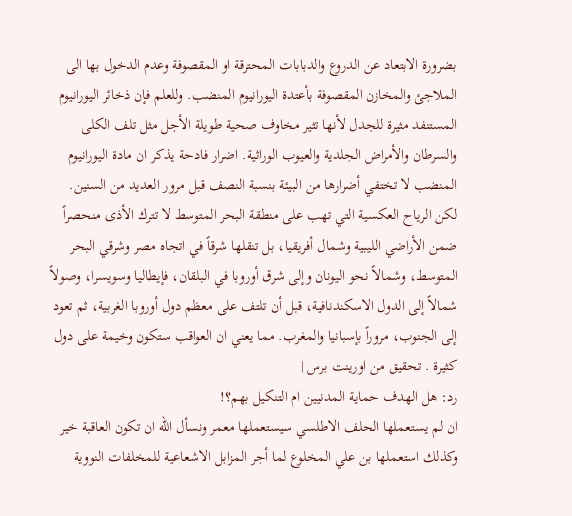بضرورة الابتعاد عن الدروع والدبابات المحترقة او المقصوفة وعدم الدخول بها الى الملاجئ والمخازن المقصوفة بأعتدة اليورانيوم المنضب. وللعلم فإن ذخائر اليورانيوم المستنفد مثيرة للجدل لأنها تثير مخاوف صحية طويلة الأجل مثل تلف الكلى والسرطان والأمراض الجلدية والعيوب الوراثية. اضرار فادحة يذكر ان مادة اليورانيوم المنضب لا تختفي أضرارها من البيئة بنسبة النصف قبل مرور العديد من السنين. لكن الرياح العكسية التي تهب على منطقة البحر المتوسط لا تترك الأذى منحصراً ضمن الأراضي الليبية وشمال أفريقيا، بل تنقلها شرقاً في اتجاه مصر وشرقي البحر المتوسط، وشمالاً نحو اليونان وإلى شرق أوروبا في البلقان، فإيطاليا وسويسرا، وصولاً شمالاً إلى الدول الاسكندنافية، قبل أن تلتف على معظم دول أوروبا الغربية، ثم تعود إلى الجنوب، مروراً بإسبانيا والمغرب. مما يعني ان العواقب ستكون وخيمة على دول كثيرة . تحقيق من اورينت برس |
رد: هل الهدف حماية المدنيين ام التنكيل بهم؟!
ان لم يستعملها الحلف الاطلسي سيستعملها معمر ونسأل الله ان تكون العاقبة خير وكذلك استعملها بن علي المخلوع لما أجر المزابل الاشعاعية للمخلفات النووية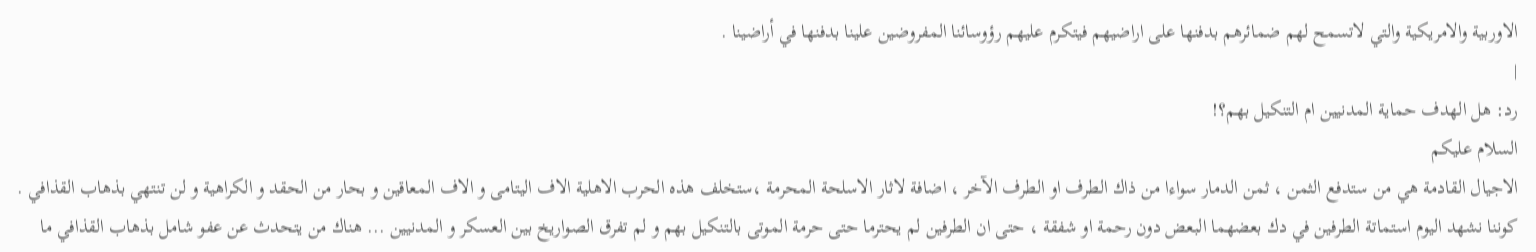الاوربية والامريكية والتي لاتسمح لهم ضمائرهم بدفنها على اراضيهم فيتكرم عليهم رؤوسائنا المفروضين علينا بدفنها في أراضينا .
|
رد: هل الهدف حماية المدنيين ام التنكيل بهم؟!
السلام عليكم
الاجيال القادمة هي من ستدفع الثمن ، ثمن الدمار سواءا من ذاك الطرف او الطرف الآخر ، اضافة لاثار الاسلحة المحرمة ،ستخلف هذه الحرب الاهلية الاف اليتامى و الاف المعاقين و بحار من الحقد و الكراهية و لن تنتهي بذهاب القذافي . كوننا نشهد اليوم استماتة الطرفين في دك بعضهما البعض دون رحمة او شفقة ، حتى ان الطرفين لم يحترما حتى حرمة الموتى بالتنكيل بهم و لم تفرق الصواريخ بين العسكر و المدنيين ... هناك من يتحدث عن عفو شامل بذهاب القذافي ما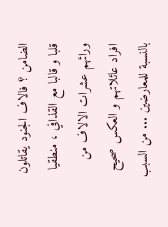الضامن ؟ فالاف الجنود يقاتلون قلبا و قالبا مع القذافي ، منطقيا ورائهم عشرات الالاف من افراد عائلاتهم و العكس صحيح بالنسبة للمعارضين ... من السبب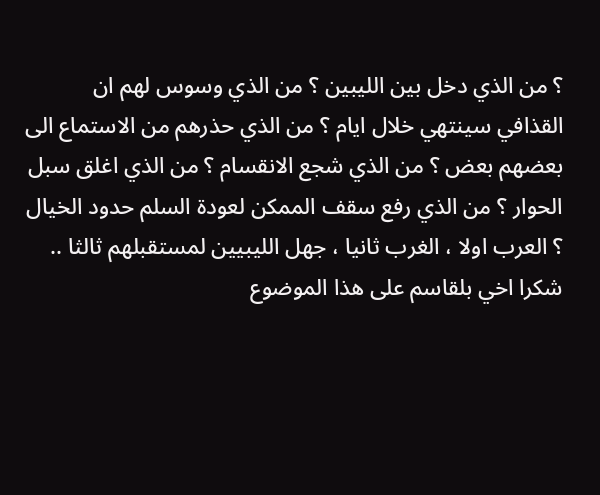؟ من الذي دخل بين الليبين ؟ من الذي وسوس لهم ان القذافي سينتهي خلال ايام ؟ من الذي حذرهم من الاستماع الى بعضهم بعض ؟ من الذي شجع الانقسام ؟ من الذي اغلق سبل الحوار ؟ من الذي رفع سقف الممكن لعودة السلم حدود الخيال ؟ العرب اولا ، الغرب ثانيا ، جهل الليبيين لمستقبلهم ثالثا .. شكرا اخي بلقاسم على هذا الموضوع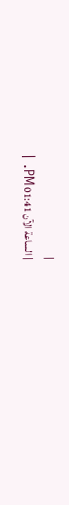|
| الساعة الآن 01:41 PM. |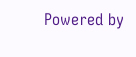Powered by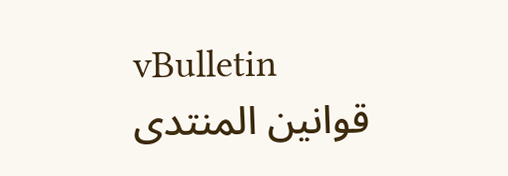vBulletin
قوانين المنتدى